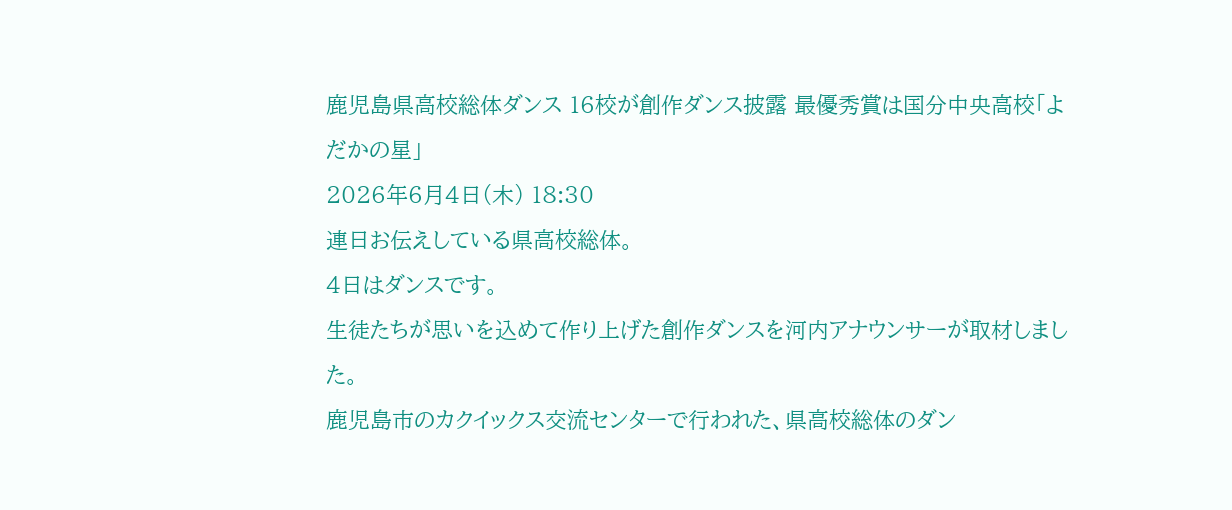鹿児島県高校総体ダンス 16校が創作ダンス披露 最優秀賞は国分中央高校「よだかの星」
2026年6月4日(木) 18:30
連日お伝えしている県高校総体。
4日はダンスです。
生徒たちが思いを込めて作り上げた創作ダンスを河内アナウンサーが取材しました。
鹿児島市のカクイックス交流センターで行われた、県高校総体のダン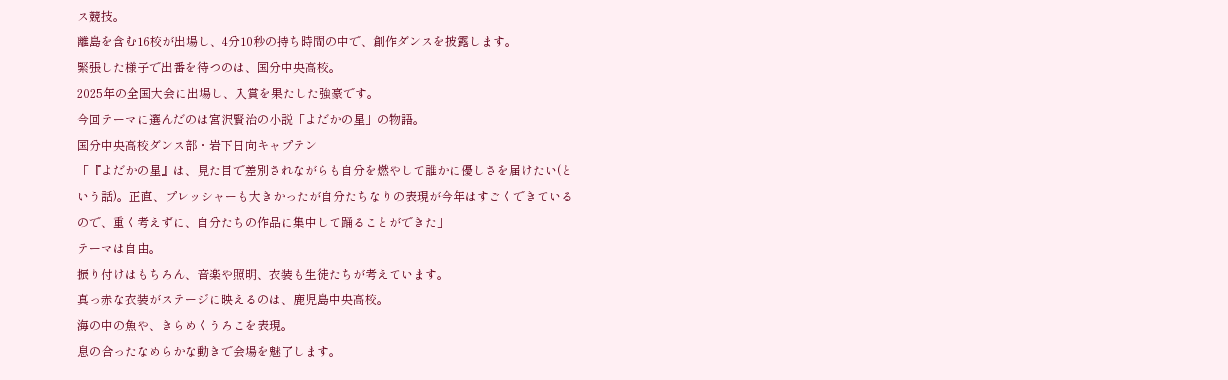ス競技。
離島を含む16校が出場し、4分10秒の持ち時間の中で、創作ダンスを披露します。
緊張した様子で出番を待つのは、国分中央高校。
2025年の全国大会に出場し、入賞を果たした強豪です。
今回テーマに選んだのは宮沢賢治の小説「よだかの星」の物語。
国分中央高校ダンス部・岩下日向キャプテン
「『よだかの星』は、見た目で差別されながらも自分を燃やして誰かに優しさを届けたい(という話)。正直、プレッシャーも大きかったが自分たちなりの表現が今年はすごくできているので、重く考えずに、自分たちの作品に集中して踊ることができた」
テーマは自由。
振り付けはもちろん、音楽や照明、衣装も生徒たちが考えています。
真っ赤な衣装がステージに映えるのは、鹿児島中央高校。
海の中の魚や、きらめくうろこを表現。
息の合ったなめらかな動きで会場を魅了します。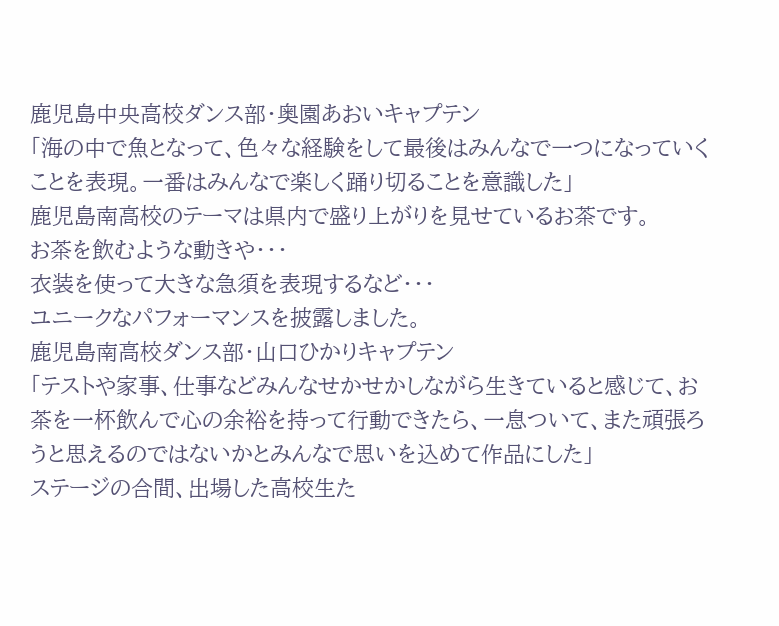鹿児島中央高校ダンス部・奥園あおいキャプテン
「海の中で魚となって、色々な経験をして最後はみんなで一つになっていくことを表現。一番はみんなで楽しく踊り切ることを意識した」
鹿児島南高校のテーマは県内で盛り上がりを見せているお茶です。
お茶を飲むような動きや・・・
衣装を使って大きな急須を表現するなど・・・
ユニークなパフォーマンスを披露しました。
鹿児島南高校ダンス部・山口ひかりキャプテン
「テストや家事、仕事などみんなせかせかしながら生きていると感じて、お茶を一杯飲んで心の余裕を持って行動できたら、一息ついて、また頑張ろうと思えるのではないかとみんなで思いを込めて作品にした」
ステージの合間、出場した高校生た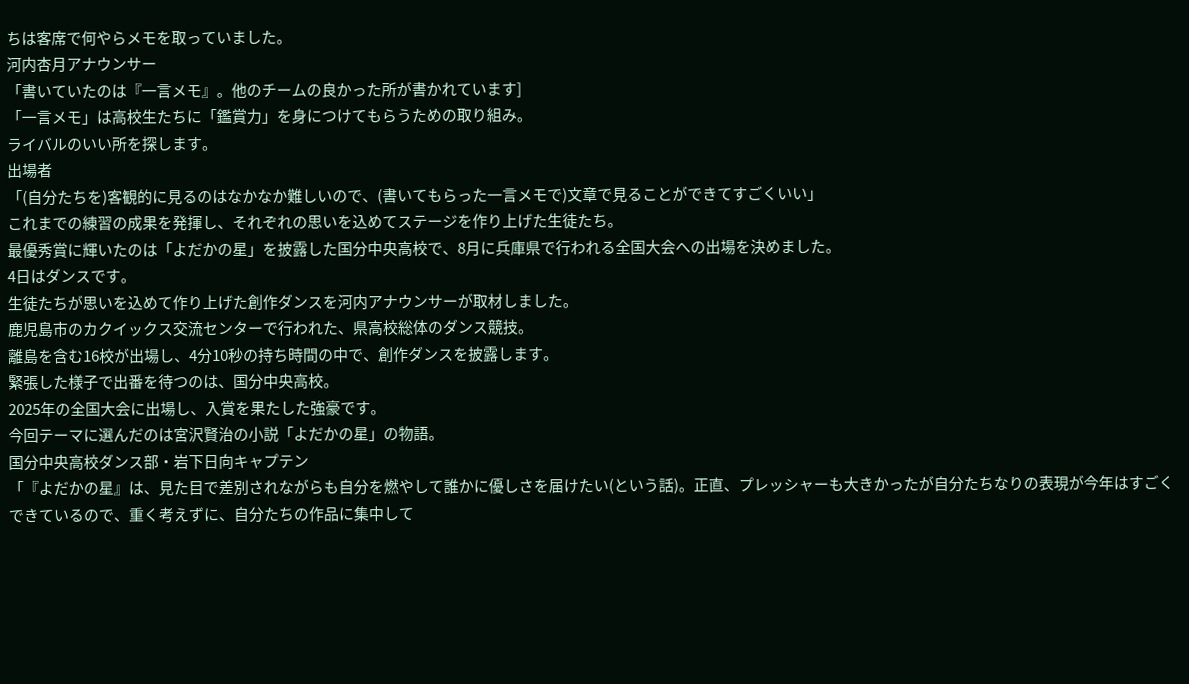ちは客席で何やらメモを取っていました。
河内杏月アナウンサー
「書いていたのは『一言メモ』。他のチームの良かった所が書かれています]
「一言メモ」は高校生たちに「鑑賞力」を身につけてもらうための取り組み。
ライバルのいい所を探します。
出場者
「(自分たちを)客観的に見るのはなかなか難しいので、(書いてもらった一言メモで)文章で見ることができてすごくいい」
これまでの練習の成果を発揮し、それぞれの思いを込めてステージを作り上げた生徒たち。
最優秀賞に輝いたのは「よだかの星」を披露した国分中央高校で、8月に兵庫県で行われる全国大会への出場を決めました。
4日はダンスです。
生徒たちが思いを込めて作り上げた創作ダンスを河内アナウンサーが取材しました。
鹿児島市のカクイックス交流センターで行われた、県高校総体のダンス競技。
離島を含む16校が出場し、4分10秒の持ち時間の中で、創作ダンスを披露します。
緊張した様子で出番を待つのは、国分中央高校。
2025年の全国大会に出場し、入賞を果たした強豪です。
今回テーマに選んだのは宮沢賢治の小説「よだかの星」の物語。
国分中央高校ダンス部・岩下日向キャプテン
「『よだかの星』は、見た目で差別されながらも自分を燃やして誰かに優しさを届けたい(という話)。正直、プレッシャーも大きかったが自分たちなりの表現が今年はすごくできているので、重く考えずに、自分たちの作品に集中して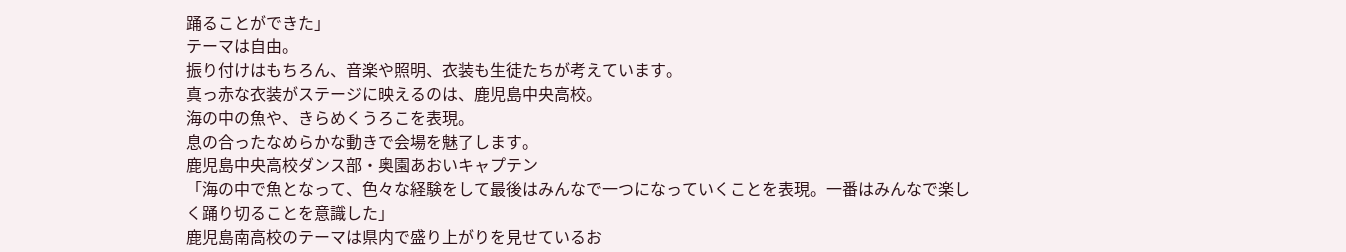踊ることができた」
テーマは自由。
振り付けはもちろん、音楽や照明、衣装も生徒たちが考えています。
真っ赤な衣装がステージに映えるのは、鹿児島中央高校。
海の中の魚や、きらめくうろこを表現。
息の合ったなめらかな動きで会場を魅了します。
鹿児島中央高校ダンス部・奥園あおいキャプテン
「海の中で魚となって、色々な経験をして最後はみんなで一つになっていくことを表現。一番はみんなで楽しく踊り切ることを意識した」
鹿児島南高校のテーマは県内で盛り上がりを見せているお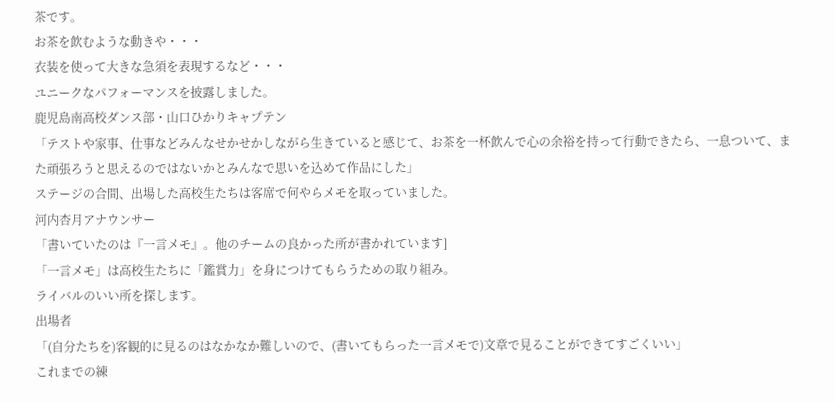茶です。
お茶を飲むような動きや・・・
衣装を使って大きな急須を表現するなど・・・
ユニークなパフォーマンスを披露しました。
鹿児島南高校ダンス部・山口ひかりキャプテン
「テストや家事、仕事などみんなせかせかしながら生きていると感じて、お茶を一杯飲んで心の余裕を持って行動できたら、一息ついて、また頑張ろうと思えるのではないかとみんなで思いを込めて作品にした」
ステージの合間、出場した高校生たちは客席で何やらメモを取っていました。
河内杏月アナウンサー
「書いていたのは『一言メモ』。他のチームの良かった所が書かれています]
「一言メモ」は高校生たちに「鑑賞力」を身につけてもらうための取り組み。
ライバルのいい所を探します。
出場者
「(自分たちを)客観的に見るのはなかなか難しいので、(書いてもらった一言メモで)文章で見ることができてすごくいい」
これまでの練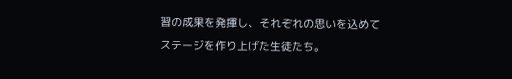習の成果を発揮し、それぞれの思いを込めてステージを作り上げた生徒たち。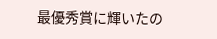最優秀賞に輝いたの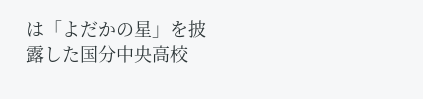は「よだかの星」を披露した国分中央高校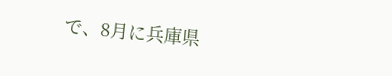で、8月に兵庫県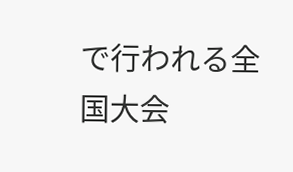で行われる全国大会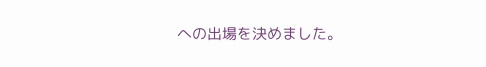への出場を決めました。